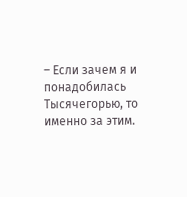– Если зачем я и понадобилась Тысячегорью, то именно за этим.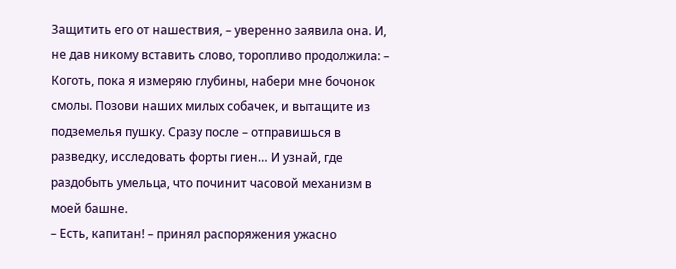Защитить его от нашествия, – уверенно заявила она. И, не дав никому вставить слово, торопливо продолжила: – Коготь, пока я измеряю глубины, набери мне бочонок смолы. Позови наших милых собачек, и вытащите из подземелья пушку. Сразу после – отправишься в разведку, исследовать форты гиен… И узнай, где раздобыть умельца, что починит часовой механизм в моей башне.
– Есть, капитан! – принял распоряжения ужасно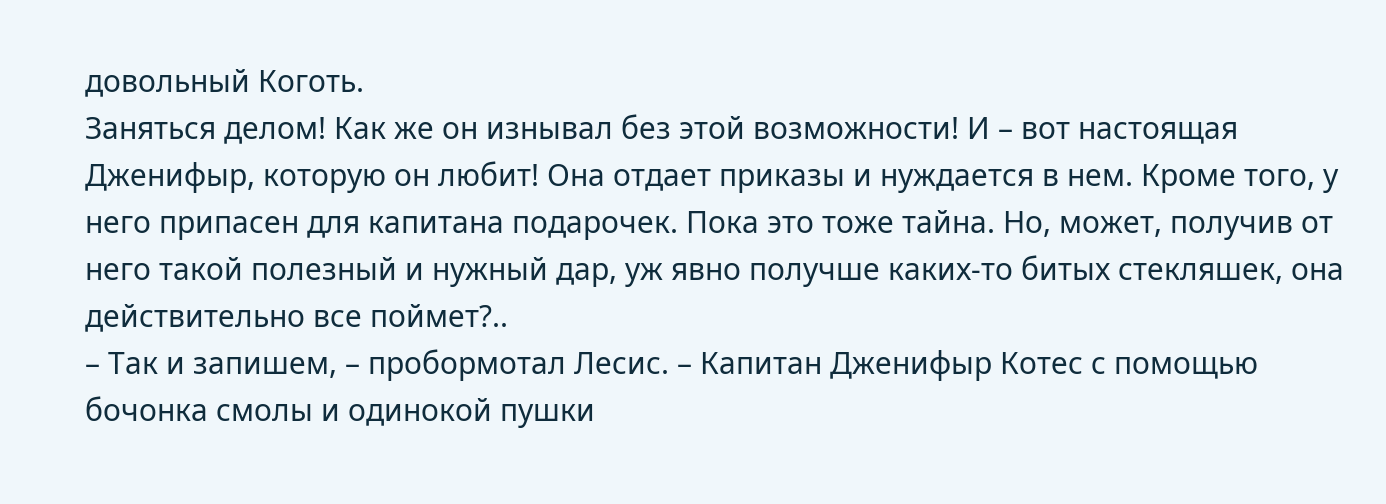довольный Коготь.
Заняться делом! Как же он изнывал без этой возможности! И – вот настоящая Дженифыр, которую он любит! Она отдает приказы и нуждается в нем. Кроме того, у него припасен для капитана подарочек. Пока это тоже тайна. Но, может, получив от него такой полезный и нужный дар, уж явно получше каких-то битых стекляшек, она действительно все поймет?..
– Так и запишем, – пробормотал Лесис. – Капитан Дженифыр Котес с помощью бочонка смолы и одинокой пушки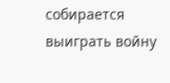собирается выиграть войну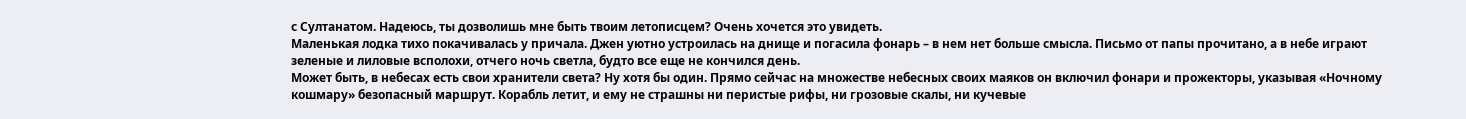с Султанатом. Надеюсь, ты дозволишь мне быть твоим летописцем? Очень хочется это увидеть.
Маленькая лодка тихо покачивалась у причала. Джен уютно устроилась на днище и погасила фонарь – в нем нет больше смысла. Письмо от папы прочитано, а в небе играют зеленые и лиловые всполохи, отчего ночь светла, будто все еще не кончился день.
Может быть, в небесах есть свои хранители света? Ну хотя бы один. Прямо сейчас на множестве небесных своих маяков он включил фонари и прожекторы, указывая «Ночному кошмару» безопасный маршрут. Корабль летит, и ему не страшны ни перистые рифы, ни грозовые скалы, ни кучевые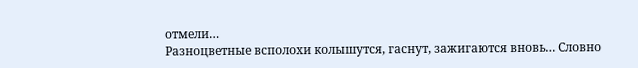отмели…
Разноцветные всполохи колышутся, гаснут, зажигаются вновь… Словно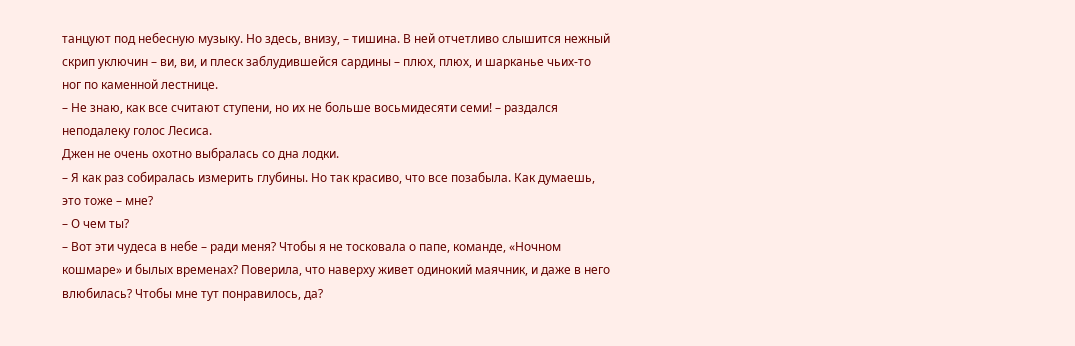танцуют под небесную музыку. Но здесь, внизу, – тишина. В ней отчетливо слышится нежный скрип уключин – ви, ви, и плеск заблудившейся сардины – плюх, плюх, и шарканье чьих-то ног по каменной лестнице.
– Не знаю, как все считают ступени, но их не больше восьмидесяти семи! – раздался неподалеку голос Лесиса.
Джен не очень охотно выбралась со дна лодки.
– Я как раз собиралась измерить глубины. Но так красиво, что все позабыла. Как думаешь, это тоже – мне?
– О чем ты?
– Вот эти чудеса в небе – ради меня? Чтобы я не тосковала о папе, команде, «Ночном кошмаре» и былых временах? Поверила, что наверху живет одинокий маячник, и даже в него влюбилась? Чтобы мне тут понравилось, да?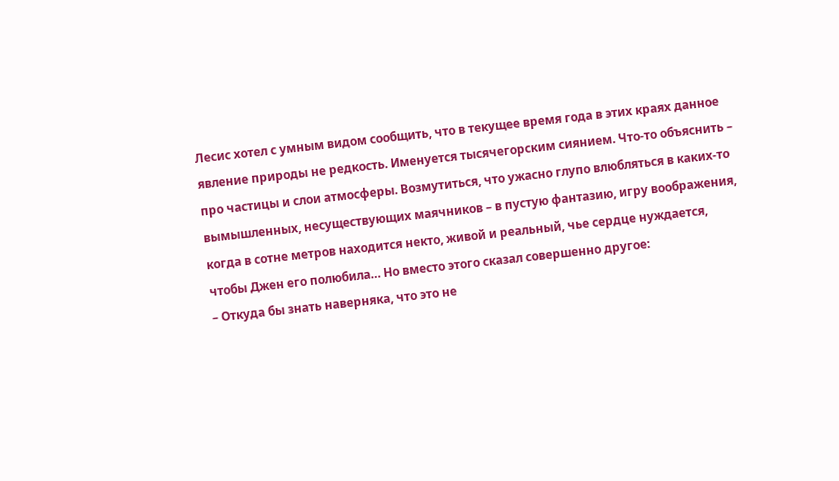Лесис хотел с умным видом сообщить, что в текущее время года в этих краях данное явление природы не редкость. Именуется тысячегорским сиянием. Что-то объяснить – про частицы и слои атмосферы. Возмутиться, что ужасно глупо влюбляться в каких-то вымышленных, несуществующих маячников – в пустую фантазию, игру воображения, когда в сотне метров находится некто, живой и реальный, чье сердце нуждается, чтобы Джен его полюбила… Но вместо этого сказал совершенно другое:
– Откуда бы знать наверняка, что это не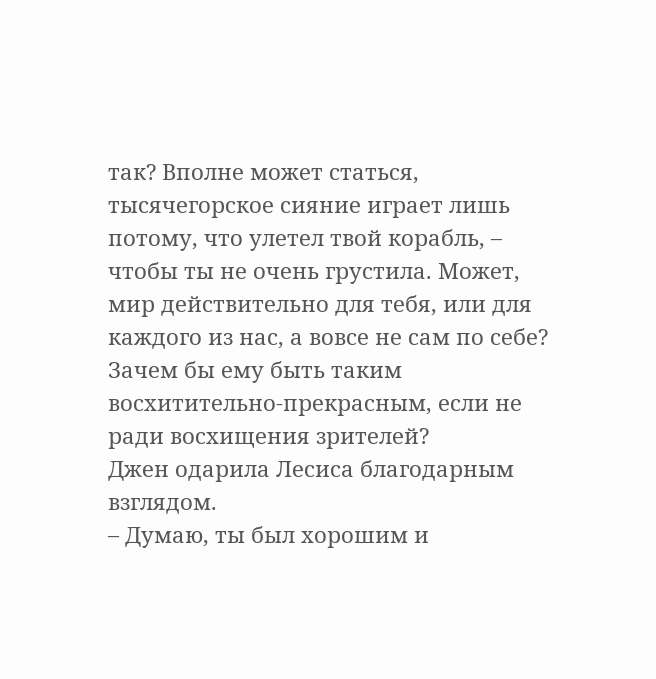так? Вполне может статься, тысячегорское сияние играет лишь потому, что улетел твой корабль, – чтобы ты не очень грустила. Может, мир действительно для тебя, или для каждого из нас, а вовсе не сам по себе? Зачем бы ему быть таким восхитительно-прекрасным, если не ради восхищения зрителей?
Джен одарила Лесиса благодарным взглядом.
– Думаю, ты был хорошим и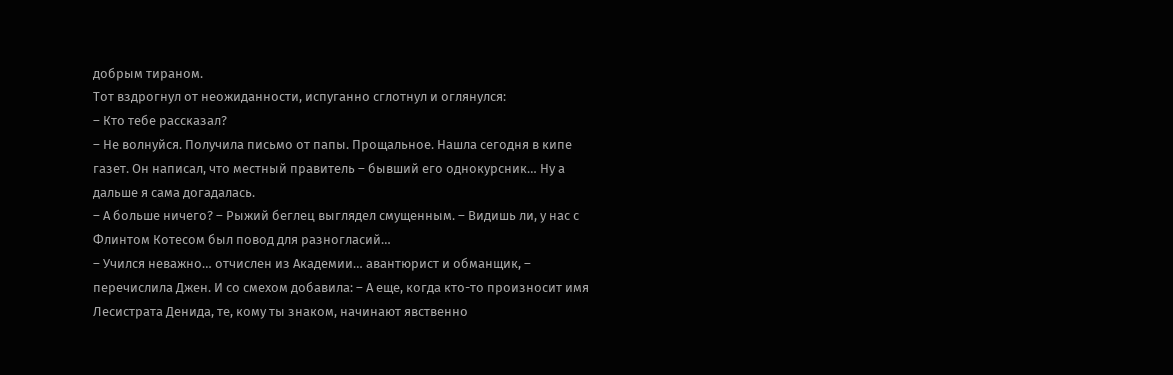добрым тираном.
Тот вздрогнул от неожиданности, испуганно сглотнул и оглянулся:
– Кто тебе рассказал?
– Не волнуйся. Получила письмо от папы. Прощальное. Нашла сегодня в кипе газет. Он написал, что местный правитель – бывший его однокурсник… Ну а дальше я сама догадалась.
– А больше ничего? – Рыжий беглец выглядел смущенным. – Видишь ли, у нас с Флинтом Котесом был повод для разногласий…
– Учился неважно… отчислен из Академии… авантюрист и обманщик, – перечислила Джен. И со смехом добавила: – А еще, когда кто-то произносит имя Лесистрата Денида, те, кому ты знаком, начинают явственно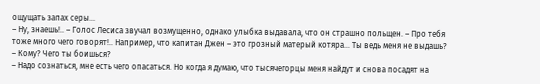ощущать запах серы…
– Ну, знаешь!.. – Голос Лесиса звучал возмущенно, однако улыбка выдавала, что он страшно польщен. – Про тебя тоже много чего говорят!.. Например, что капитан Джен – это грозный матерый котяра… Ты ведь меня не выдашь?
– Кому? Чего ты боишься?
– Надо сознаться, мне есть чего опасаться. Но когда я думаю, что тысячегорцы меня найдут и снова посадят на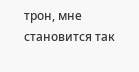трон, мне становится так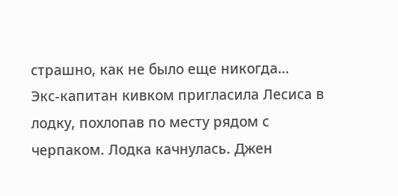страшно, как не было еще никогда…
Экс-капитан кивком пригласила Лесиса в лодку, похлопав по месту рядом с черпаком. Лодка качнулась. Джен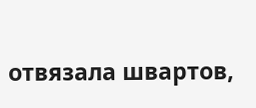отвязала швартов,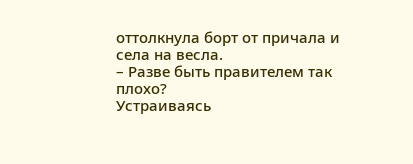оттолкнула борт от причала и села на весла.
– Разве быть правителем так плохо?
Устраиваясь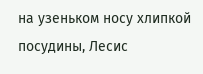на узеньком носу хлипкой посудины, Лесис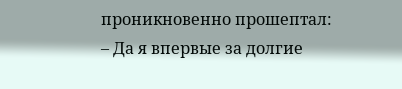проникновенно прошептал:
– Да я впервые за долгие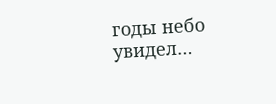годы небо увидел…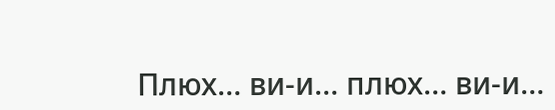Плюх… ви-и… плюх… ви-и…